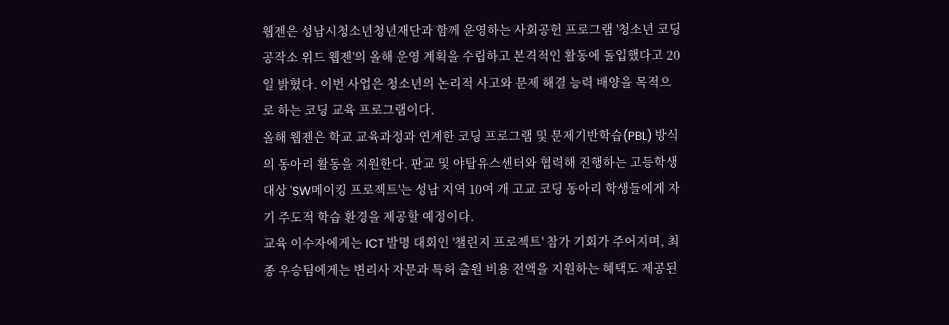웹젠은 성남시청소년청년재단과 함께 운영하는 사회공헌 프로그램 '청소년 코딩공작소 위드 웹젠'의 올해 운영 계획을 수립하고 본격적인 활동에 돌입했다고 20일 밝혔다. 이번 사업은 청소년의 논리적 사고와 문제 해결 능력 배양을 목적으로 하는 코딩 교육 프로그램이다.
올해 웹젠은 학교 교육과정과 연계한 코딩 프로그램 및 문제기반학습(PBL) 방식의 동아리 활동을 지원한다. 판교 및 야탑유스센터와 협력해 진행하는 고등학생 대상 'SW메이킹 프로젝트'는 성남 지역 10여 개 고교 코딩 동아리 학생들에게 자기 주도적 학습 환경을 제공할 예정이다.
교육 이수자에게는 ICT 발명 대회인 '챌린지 프로젝트' 참가 기회가 주어지며, 최종 우승팀에게는 변리사 자문과 특허 출원 비용 전액을 지원하는 혜택도 제공된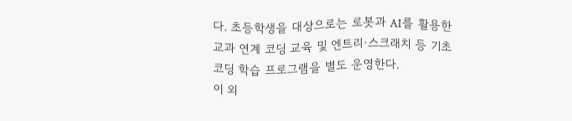다. 초등학생을 대상으로는 로봇과 AI를 활용한 교과 연계 코딩 교육 및 엔트리·스크래치 등 기초 코딩 학습 프로그램을 별도 운영한다.
이 외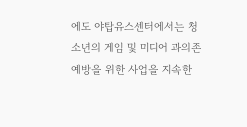에도 야탑유스센터에서는 청소년의 게임 및 미디어 과의존 예방을 위한 사업을 지속한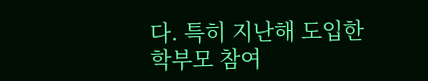다. 특히 지난해 도입한 학부모 참여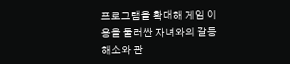프로그램을 확대해 게임 이용을 둘러싼 자녀와의 갈등 해소와 관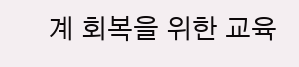계 회복을 위한 교육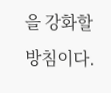을 강화할 방침이다.